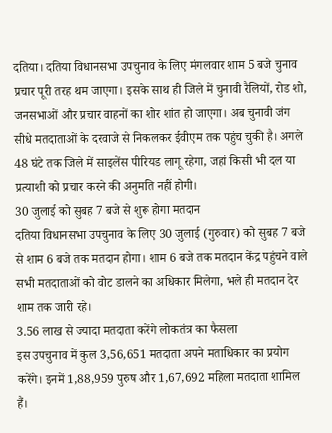दतिया। दतिया विधानसभा उपचुनाव के लिए मंगलवार शाम 5 बजे चुनाव प्रचार पूरी तरह थम जाएगा। इसके साथ ही जिले में चुनावी रैलियों, रोड शो, जनसभाओं और प्रचार वाहनों का शोर शांत हो जाएगा। अब चुनावी जंग सीधे मतदाताओं के दरवाजे से निकलकर ईवीएम तक पहुंच चुकी है। अगले 48 घंटे तक जिले में साइलेंस पीरियड लागू रहेगा, जहां किसी भी दल या प्रत्याशी को प्रचार करने की अनुमति नहीं होगी।
30 जुलाई को सुबह 7 बजे से शुरू होगा मतदान
दतिया विधानसभा उपचुनाव के लिए 30 जुलाई (गुरुवार) को सुबह 7 बजे से शाम 6 बजे तक मतदान होगा। शाम 6 बजे तक मतदान केंद्र पहुंचने वाले सभी मतदाताओं को वोट डालने का अधिकार मिलेगा, भले ही मतदान देर शाम तक जारी रहे।
3.56 लाख से ज्यादा मतदाता करेंगे लोकतंत्र का फैसला
इस उपचुनाव में कुल 3,56,651 मतदाता अपने मताधिकार का प्रयोग करेंगे। इनमें 1,88,959 पुरुष और 1,67,692 महिला मतदाता शामिल हैं।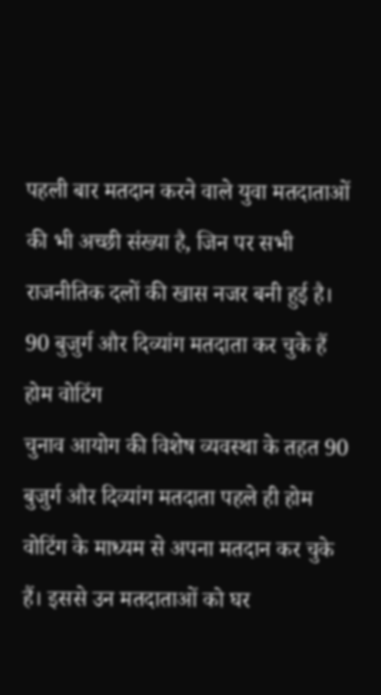पहली बार मतदान करने वाले युवा मतदाताओं की भी अच्छी संख्या है, जिन पर सभी राजनीतिक दलों की खास नजर बनी हुई है।
90 बुजुर्ग और दिव्यांग मतदाता कर चुके हैं होम वोटिंग
चुनाव आयोग की विशेष व्यवस्था के तहत 90 बुजुर्ग और दिव्यांग मतदाता पहले ही होम वोटिंग के माध्यम से अपना मतदान कर चुके हैं। इससे उन मतदाताओं को घर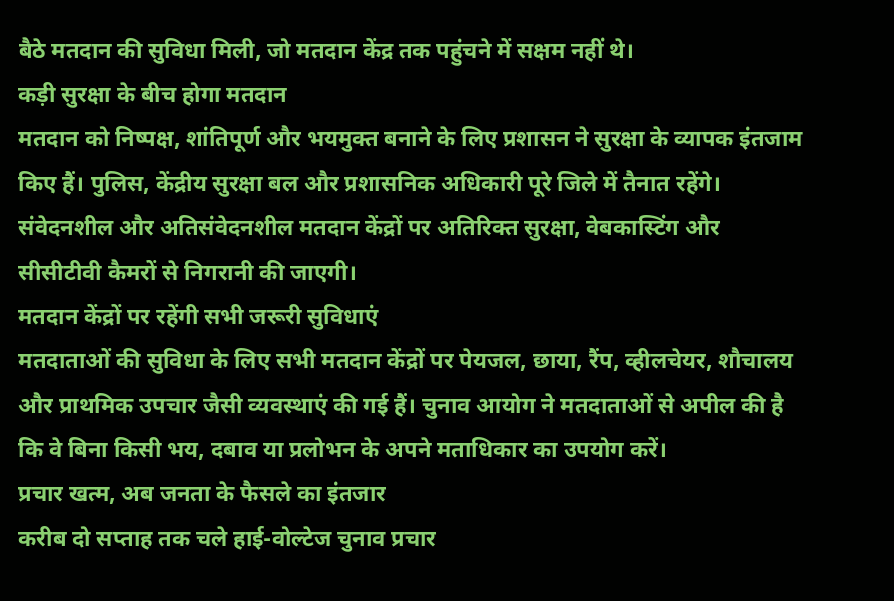बैठे मतदान की सुविधा मिली, जो मतदान केंद्र तक पहुंचने में सक्षम नहीं थे।
कड़ी सुरक्षा के बीच होगा मतदान
मतदान को निष्पक्ष, शांतिपूर्ण और भयमुक्त बनाने के लिए प्रशासन ने सुरक्षा के व्यापक इंतजाम किए हैं। पुलिस, केंद्रीय सुरक्षा बल और प्रशासनिक अधिकारी पूरे जिले में तैनात रहेंगे। संवेदनशील और अतिसंवेदनशील मतदान केंद्रों पर अतिरिक्त सुरक्षा, वेबकास्टिंग और सीसीटीवी कैमरों से निगरानी की जाएगी।
मतदान केंद्रों पर रहेंगी सभी जरूरी सुविधाएं
मतदाताओं की सुविधा के लिए सभी मतदान केंद्रों पर पेयजल, छाया, रैंप, व्हीलचेयर, शौचालय और प्राथमिक उपचार जैसी व्यवस्थाएं की गई हैं। चुनाव आयोग ने मतदाताओं से अपील की है कि वे बिना किसी भय, दबाव या प्रलोभन के अपने मताधिकार का उपयोग करें।
प्रचार खत्म, अब जनता के फैसले का इंतजार
करीब दो सप्ताह तक चले हाई-वोल्टेज चुनाव प्रचार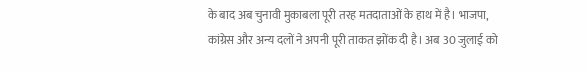के बाद अब चुनावी मुकाबला पूरी तरह मतदाताओं के हाथ में है। भाजपा, कांग्रेस और अन्य दलों ने अपनी पूरी ताकत झोंक दी है। अब 30 जुलाई को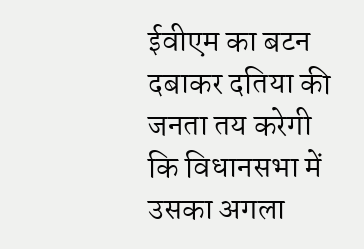ईवीएम का बटन दबाकर दतिया की जनता तय करेगी कि विधानसभा में उसका अगला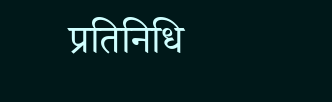प्रतिनिधि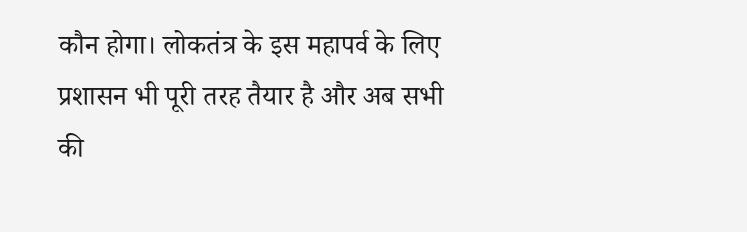कौन होगा। लोकतंत्र के इस महापर्व के लिए प्रशासन भी पूरी तरह तैयार है और अब सभी की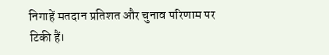निगाहें मतदान प्रतिशत और चुनाव परिणाम पर टिकी हैं।